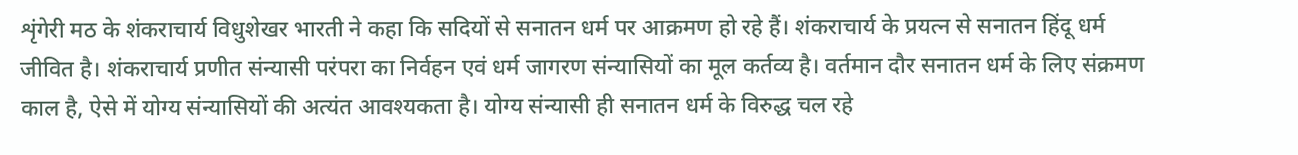शृंगेरी मठ के शंकराचार्य विधुशेखर भारती ने कहा कि सदियों से सनातन धर्म पर आक्रमण हो रहे हैं। शंकराचार्य के प्रयत्न से सनातन हिंदू धर्म जीवित है। शंकराचार्य प्रणीत संन्यासी परंपरा का निर्वहन एवं धर्म जागरण संन्यासियों का मूल कर्तव्य है। वर्तमान दौर सनातन धर्म के लिए संक्रमण काल है, ऐसे में योग्य संन्यासियों की अत्यंत आवश्यकता है। योग्य संन्यासी ही सनातन धर्म के विरुद्ध चल रहे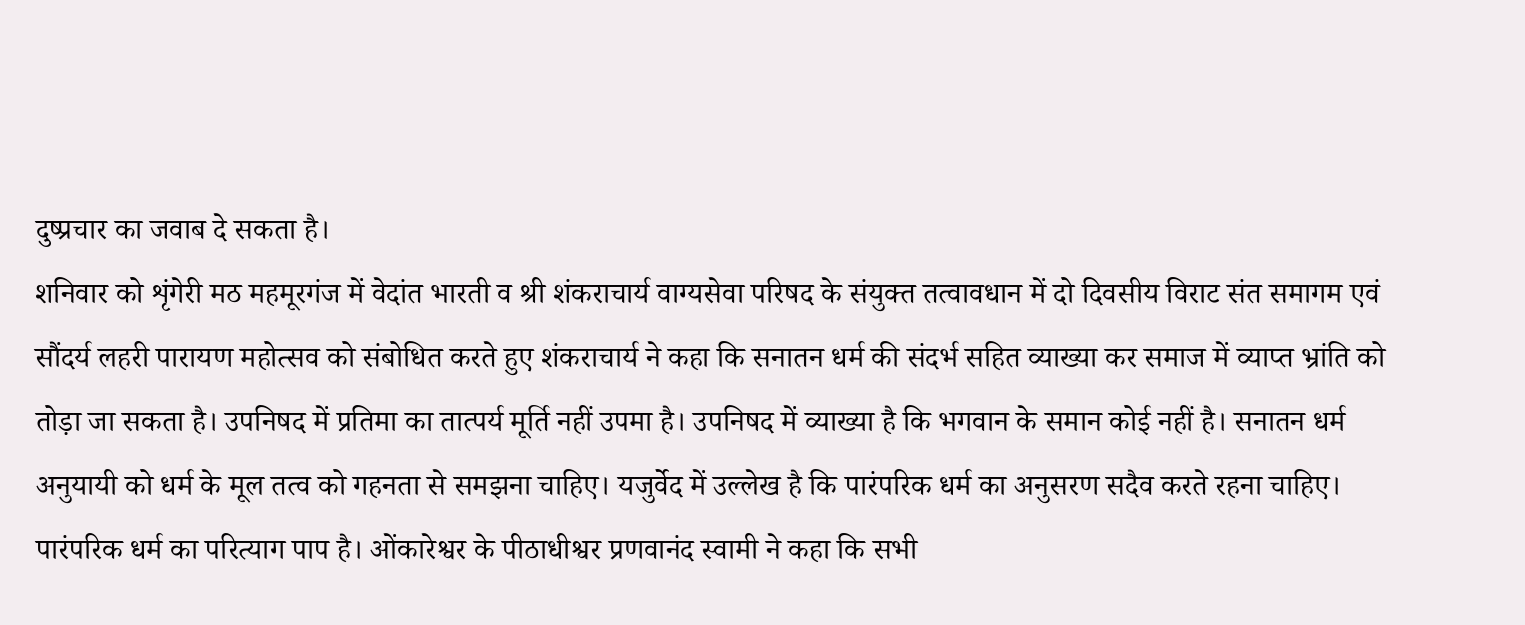दुष्प्रचार का जवाब दे सकता है।
शनिवार को शृंगेरी मठ महमूरगंज में वेदांत भारती व श्री शंकराचार्य वाग्यसेवा परिषद के संयुक्त तत्वावधान में दो दिवसीय विराट संत समागम एवं सौंदर्य लहरी पारायण महोत्सव को संबोधित करते हुए शंकराचार्य ने कहा कि सनातन धर्म की संदर्भ सहित व्याख्या कर समाज में व्याप्त भ्रांति को तोड़ा जा सकता है। उपनिषद में प्रतिमा का तात्पर्य मूर्ति नहीं उपमा है। उपनिषद में व्याख्या है कि भगवान के समान कोई नहीं है। सनातन धर्म अनुयायी को धर्म के मूल तत्व को गहनता से समझना चाहिए। यजुर्वेद में उल्लेख है कि पारंपरिक धर्म का अनुसरण सदैव करते रहना चाहिए। पारंपरिक धर्म का परित्याग पाप है। ओंकारेश्वर के पीठाधीश्वर प्रणवानंद स्वामी ने कहा कि सभी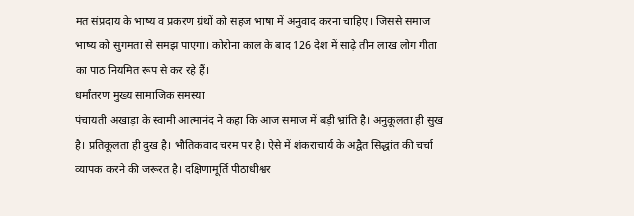मत संप्रदाय के भाष्य व प्रकरण ग्रंथों को सहज भाषा में अनुवाद करना चाहिए। जिससे समाज भाष्य को सुगमता से समझ पाएगा। कोरोना काल के बाद 126 देश में साढ़े तीन लाख लोग गीता का पाठ नियमित रूप से कर रहे हैं।
धर्मांतरण मुख्य सामाजिक समस्या
पंचायती अखाड़ा के स्वामी आत्मानंद ने कहा कि आज समाज में बड़ी भ्रांति है। अनुकूलता ही सुख है। प्रतिकूलता ही दुख है। भौतिकवाद चरम पर है। ऐसे में शंकराचार्य के अद्वैत सिद्धांत की चर्चा व्यापक करने की जरूरत है। दक्षिणामूर्ति पीठाधीश्वर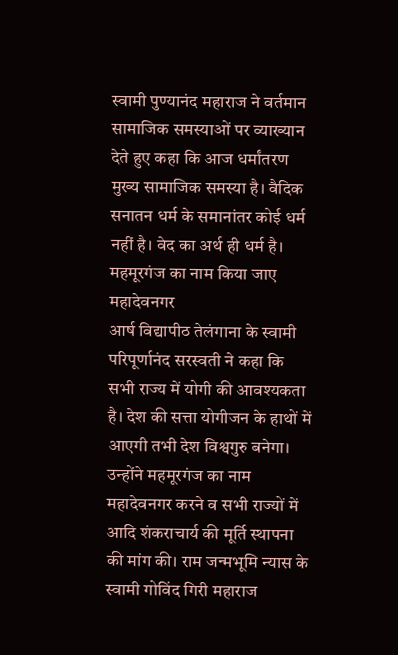स्वामी पुण्यानंद महाराज ने वर्तमान सामाजिक समस्याओं पर व्याख्यान देते हुए कहा कि आज धर्मांतरण मुख्य सामाजिक समस्या है। वैदिक सनातन धर्म के समानांतर कोई धर्म नहीं है। वेद का अर्थ ही धर्म है।
महमूरगंज का नाम किया जाए महादेवनगर
आर्ष विद्यापीठ तेलंगाना के स्वामी परिपूर्णानंद सरस्वती ने कहा कि सभी राज्य में योगी की आवश्यकता है। देश की सत्ता योगीजन के हाथों में आएगी तभी देश विश्वगुरु बनेगा। उन्होंने महमूरगंज का नाम महादेवनगर करने व सभी राज्यों में आदि शंकराचार्य की मूर्ति स्थापना की मांग की। राम जन्मभूमि न्यास के स्वामी गोविंद गिरी महाराज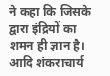ने कहा कि जिसके द्वारा इंद्रियों का शमन ही ज्ञान है। आदि शंकराचार्य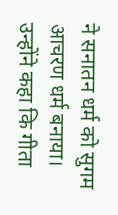ने सनातन धर्म को सुगम आचरण धर्म बनाया। उन्होंने कहा कि गीता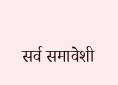सर्व समावेशी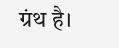ग्रंथ है।